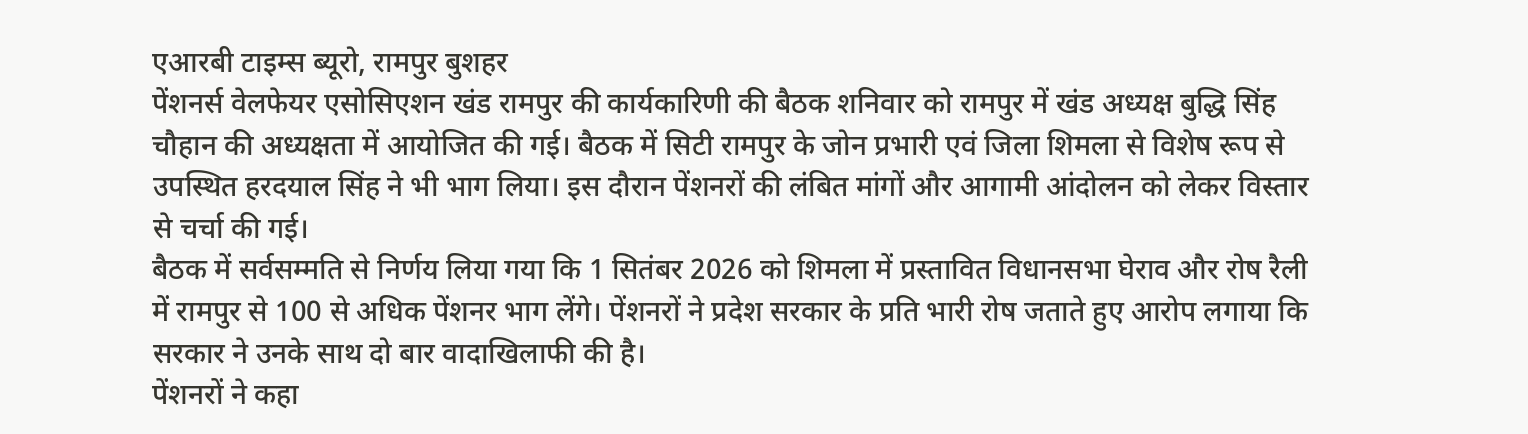एआरबी टाइम्स ब्यूरो, रामपुर बुशहर
पेंशनर्स वेलफेयर एसोसिएशन खंड रामपुर की कार्यकारिणी की बैठक शनिवार को रामपुर में खंड अध्यक्ष बुद्धि सिंह चौहान की अध्यक्षता में आयोजित की गई। बैठक में सिटी रामपुर के जोन प्रभारी एवं जिला शिमला से विशेष रूप से उपस्थित हरदयाल सिंह ने भी भाग लिया। इस दौरान पेंशनरों की लंबित मांगों और आगामी आंदोलन को लेकर विस्तार से चर्चा की गई।
बैठक में सर्वसम्मति से निर्णय लिया गया कि 1 सितंबर 2026 को शिमला में प्रस्तावित विधानसभा घेराव और रोष रैली में रामपुर से 100 से अधिक पेंशनर भाग लेंगे। पेंशनरों ने प्रदेश सरकार के प्रति भारी रोष जताते हुए आरोप लगाया कि सरकार ने उनके साथ दो बार वादाखिलाफी की है।
पेंशनरों ने कहा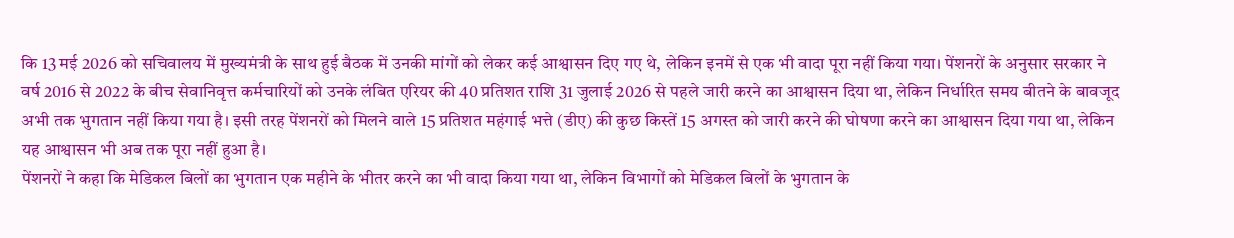कि 13 मई 2026 को सचिवालय में मुख्यमंत्री के साथ हुई बैठक में उनकी मांगों को लेकर कई आश्वासन दिए गए थे, लेकिन इनमें से एक भी वादा पूरा नहीं किया गया। पेंशनरों के अनुसार सरकार ने वर्ष 2016 से 2022 के बीच सेवानिवृत्त कर्मचारियों को उनके लंबित एरियर की 40 प्रतिशत राशि 31 जुलाई 2026 से पहले जारी करने का आश्वासन दिया था, लेकिन निर्धारित समय बीतने के बावजूद अभी तक भुगतान नहीं किया गया है। इसी तरह पेंशनरों को मिलने वाले 15 प्रतिशत महंगाई भत्ते (डीए) की कुछ किस्तें 15 अगस्त को जारी करने की घोषणा करने का आश्वासन दिया गया था, लेकिन यह आश्वासन भी अब तक पूरा नहीं हुआ है।
पेंशनरों ने कहा कि मेडिकल बिलों का भुगतान एक महीने के भीतर करने का भी वादा किया गया था, लेकिन विभागों को मेडिकल बिलों के भुगतान के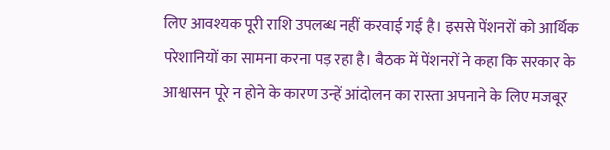लिए आवश्यक पूरी राशि उपलब्ध नहीं करवाई गई है। इससे पेंशनरों को आर्थिक परेशानियों का सामना करना पड़ रहा है। बैठक में पेंशनरों ने कहा कि सरकार के आश्वासन पूरे न होने के कारण उन्हें आंदोलन का रास्ता अपनाने के लिए मजबूर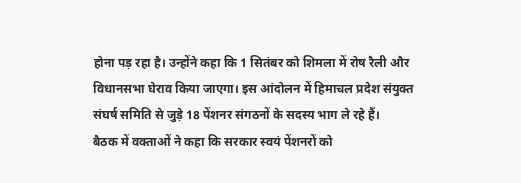होना पड़ रहा है। उन्होंने कहा कि 1 सितंबर को शिमला में रोष रैली और विधानसभा घेराव किया जाएगा। इस आंदोलन में हिमाचल प्रदेश संयुक्त संघर्ष समिति से जुड़े 18 पेंशनर संगठनों के सदस्य भाग ले रहे हैं।
बैठक में वक्ताओं ने कहा कि सरकार स्वयं पेंशनरों को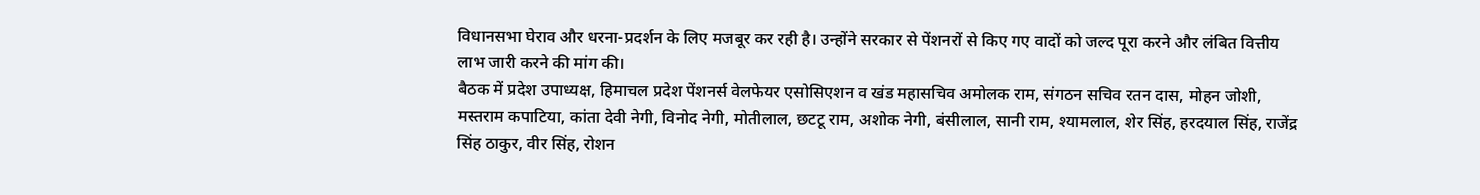विधानसभा घेराव और धरना-प्रदर्शन के लिए मजबूर कर रही है। उन्होंने सरकार से पेंशनरों से किए गए वादों को जल्द पूरा करने और लंबित वित्तीय लाभ जारी करने की मांग की।
बैठक में प्रदेश उपाध्यक्ष, हिमाचल प्रदेश पेंशनर्स वेलफेयर एसोसिएशन व खंड महासचिव अमोलक राम, संगठन सचिव रतन दास, मोहन जोशी, मस्तराम कपाटिया, कांता देवी नेगी, विनोद नेगी, मोतीलाल, छटटू राम, अशोक नेगी, बंसीलाल, सानी राम, श्यामलाल, शेर सिंह, हरदयाल सिंह, राजेंद्र सिंह ठाकुर, वीर सिंह, रोशन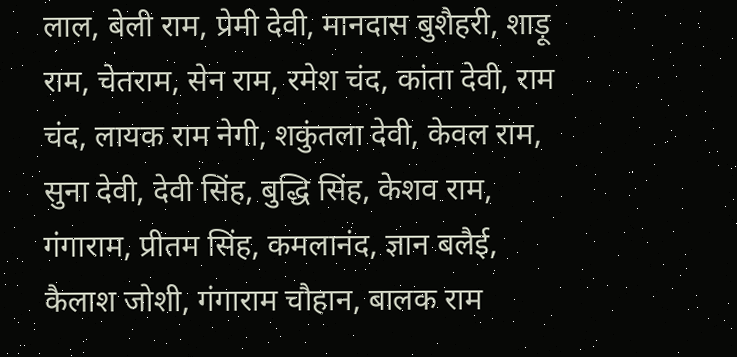लाल, बेली राम, प्रेमी देवी, मानदास बुशैहरी, शाड़ू राम, चेतराम, सेन राम, रमेश चंद, कांता देवी, राम चंद, लायक राम नेगी, शकुंतला देवी, केवल राम, सुना देवी, देवी सिंह, बुद्धि सिंह, केशव राम, गंगाराम, प्रीतम सिंह, कमलानंद, ज्ञान बलैई, कैलाश जोशी, गंगाराम चौहान, बालक राम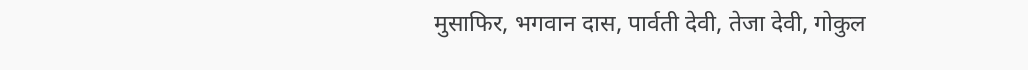मुसाफिर, भगवान दास, पार्वती देवी, तेजा देवी, गोकुल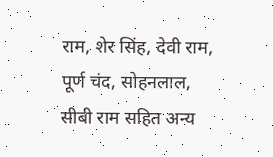राम, शेर सिंह, देवी राम, पूर्ण चंद, सोहनलाल, सीबी राम सहित अन्य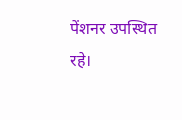पेंशनर उपस्थित रहे।